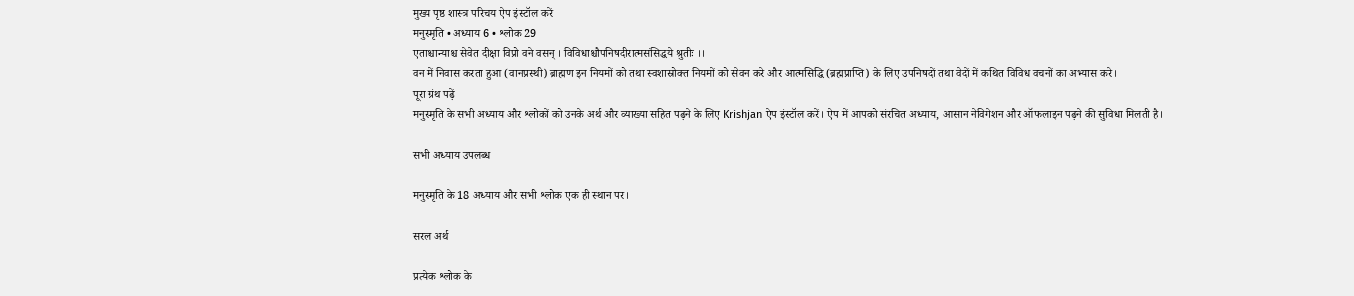मुख्य पृष्ठ शास्त्र परिचय ऐप इंस्टॉल करें
मनुस्मृति • अध्याय 6 • श्लोक 29
एताश्चान्याश्च सेवेत दीक्षा विप्रो वने वसन्‌ । विविधाश्चौपनिषदीरात्मसंसिद्धये श्रुतीः ।।
वन में निवास करता हुआ (वानप्रस्थी) ब्राह्मण इन नियमों को तथा स्वशास्रोक्त नियमों को सेवन करे और आत्मसिद्धि (ब्रह्मप्राप्ति) के लिए उपनिषदों तथा वेदों में कथित विविध वचनों का अभ्यास करे।
पूरा ग्रंथ पढ़ें
मनुस्मृति के सभी अध्याय और श्लोकों को उनके अर्थ और व्याख्या सहित पढ़ने के लिए Krishjan ऐप इंस्टॉल करें। ऐप में आपको संरचित अध्याय, आसान नेविगेशन और ऑफलाइन पढ़ने की सुविधा मिलती है।

सभी अध्याय उपलब्ध

मनुस्मृति के 18 अध्याय और सभी श्लोक एक ही स्थान पर।

सरल अर्थ

प्रत्येक श्लोक के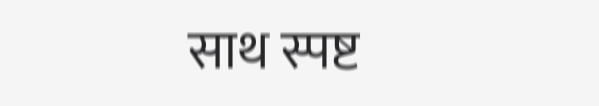साथ स्पष्ट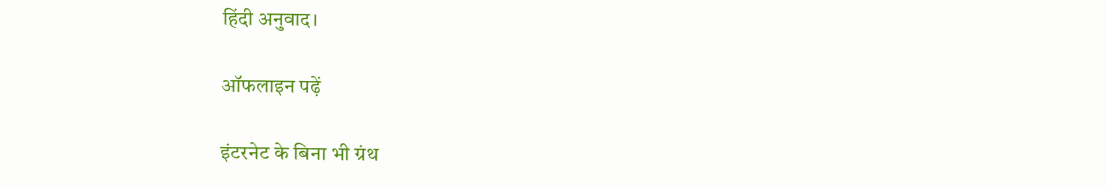हिंदी अनुवाद।

ऑफलाइन पढ़ें

इंटरनेट के बिना भी ग्रंथ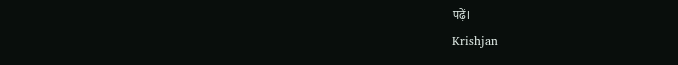पढ़ें।
Krishjan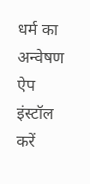धर्म का अन्वेषण
ऐप इंस्टॉल करें